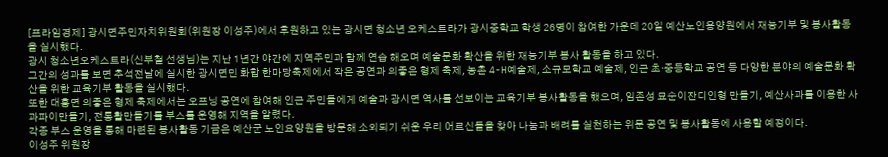[프라임경제] 광시면주민자치위원회(위원장 이성주)에서 후원하고 있는 광시면 청소년 오케스트라가 광시중학교 학생 26명이 참여한 가운데 20일 예산노인용양원에서 재능기부 및 봉사활동을 실시했다.
광시 청소년오케스트라(신부철 선생님)는 지난 1년간 야간에 지역주민과 함께 연습 해오며 예술문화 확산을 위한 재능기부 봉사 활동을 하고 있다.
그간의 성과를 보면 추석전날에 실시한 광시면민 화합 한마당축제에서 작은 공연과 의좋은 형제 축제, 농촌 4-H예술제, 소규모학교 예술제, 인근 초·중등학교 공연 등 다양한 분야의 예술문화 확산을 위한 교육기부 활동을 실시했다.
또한 대흥면 의좋은 형제 축제에서는 오프닝 공연에 참여해 인근 주민들에게 예술과 광시면 역사를 선보이는 교육기부 봉사활동을 했으며, 임존성 묘순이잔디인형 만들기, 예산사과를 이용한 사과파이만들기, 전통활만들기를 부스를 운영해 지역을 알렸다.
각종 부스 운영을 통해 마련된 봉사활동 기금은 예산군 노인요양원을 방문해 소외되기 쉬운 우리 어르신들을 찾아 나눔과 배려를 실천하는 위문 공연 및 봉사활동에 사용할 예정이다.
이성주 위원장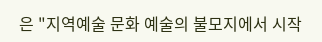은 "지역예술 문화 예술의 불모지에서 시작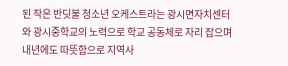된 작은 반딧불 청소년 오케스트라는 광시면자치센터와 광시중학교의 노력으로 학교 공동체로 자리 잡으며 내년에도 따뜻함으로 지역사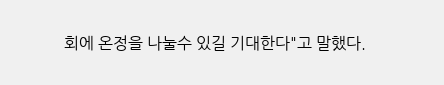회에 온정을 나눌수 있길 기대한다"고 말했다.